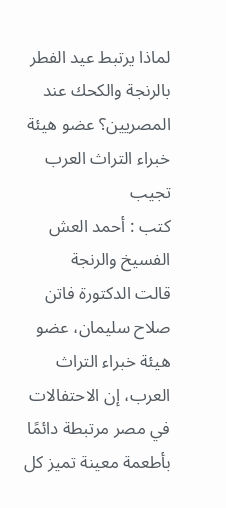لماذا يرتبط عيد الفطر بالرنجة والكحك عند المصريين؟ عضو هيئة خبراء التراث العرب تجيب
كتب : أحمد العش
الفسيخ والرنجة
قالت الدكتورة فاتن صلاح سليمان، عضو هيئة خبراء التراث العرب، إن الاحتفالات في مصر مرتبطة دائمًا بأطعمة معينة تميز كل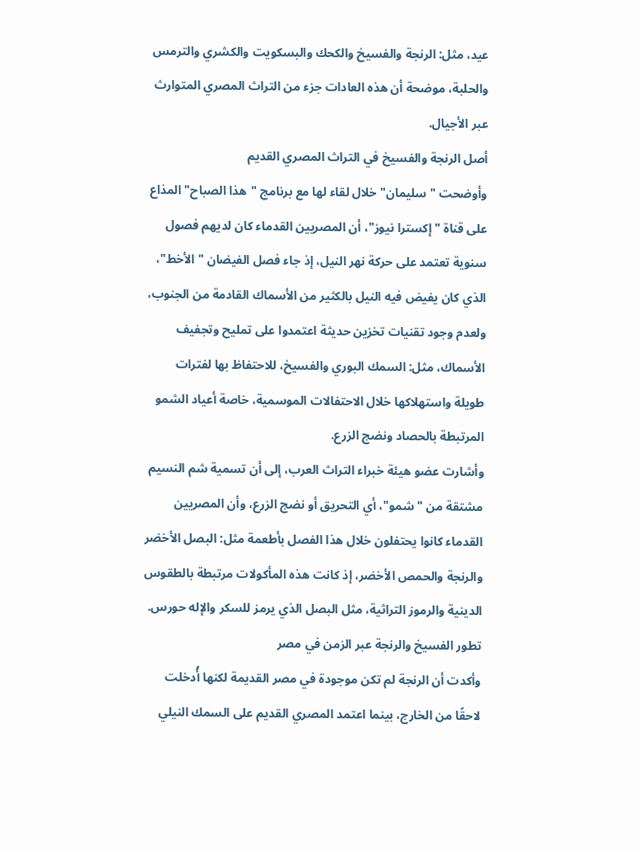عيد، مثل: الرنجة والفسيخ والكحك والبسكويت والكشري والترمس والحلبة، موضحة أن هذه العادات جزء من التراث المصري المتوارث عبر الأجيال.
أصل الرنجة والفسيخ في التراث المصري القديم
وأوضحت "سليمان" خلال لقاء لها مع برنامج "هذا الصباح" المذاع على قناة "إكسترا نيوز"، أن المصريين القدماء كان لديهم فصول سنوية تعتمد على حركة نهر النيل، إذ جاء فصل الفيضان "الأخط"، الذي كان يفيض فيه النيل بالكثير من الأسماك القادمة من الجنوب، ولعدم وجود تقنيات تخزين حديثة اعتمدوا على تمليح وتجفيف الأسماك، مثل: السمك البوري والفسيخ، للاحتفاظ بها لفترات طويلة واستهلاكها خلال الاحتفالات الموسمية، خاصة أعياد الشمو المرتبطة بالحصاد ونضج الزرع.
وأشارت عضو هيئة خبراء التراث العرب، إلى أن تسمية شم النسيم مشتقة من "شمو"، أي التحريق أو نضج الزرع، وأن المصريين القدماء كانوا يحتفلون خلال هذا الفصل بأطعمة مثل: البصل الأخضر والرنجة والحمص الأخضر، إذ كانت هذه المأكولات مرتبطة بالطقوس الدينية والرموز التراثية، مثل البصل الذي يرمز للسكر والإله حورس.
تطور الفسيخ والرنجة عبر الزمن في مصر
وأكدت أن الرنجة لم تكن موجودة في مصر القديمة لكنها أُدخلت لاحقًا من الخارج، بينما اعتمد المصري القديم على السمك النيلي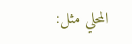المحلي مثل: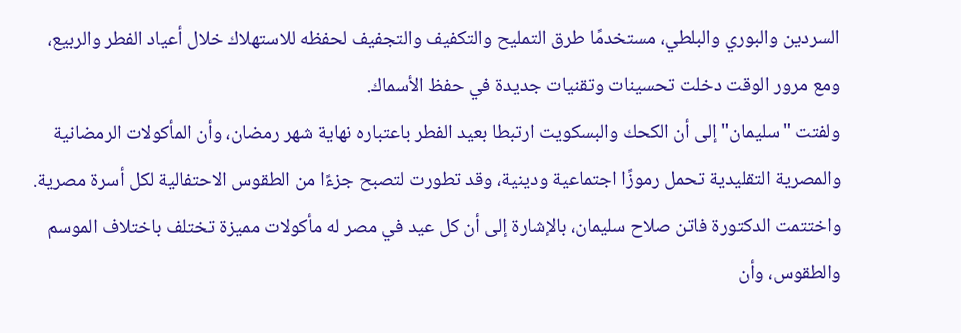السردين والبوري والبلطي، مستخدمًا طرق التمليح والتكفيف والتجفيف لحفظه للاستهلاك خلال أعياد الفطر والربيع، ومع مرور الوقت دخلت تحسينات وتقنيات جديدة في حفظ الأسماك.
ولفتت "سليمان" إلى أن الكحك والبسكويت ارتبطا بعيد الفطر باعتباره نهاية شهر رمضان، وأن المأكولات الرمضانية والمصرية التقليدية تحمل رموزًا اجتماعية ودينية، وقد تطورت لتصبح جزءًا من الطقوس الاحتفالية لكل أسرة مصرية.
واختتمت الدكتورة فاتن صلاح سليمان، بالإشارة إلى أن كل عيد في مصر له مأكولات مميزة تختلف باختلاف الموسم والطقوس، وأن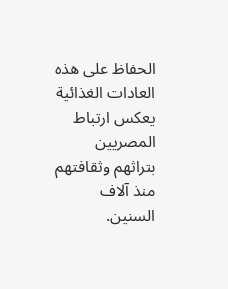الحفاظ على هذه العادات الغذائية يعكس ارتباط المصريين بتراثهم وثقافتهم منذ آلاف السنين.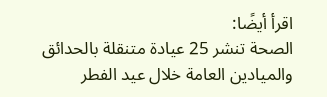اقرأ أيضًا:
الصحة تنشر 25 عيادة متنقلة بالحدائق والميادين العامة خلال عيد الفطر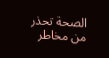الصحة تحذر من مخاطر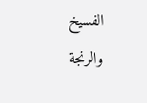الفسيخ والرنجة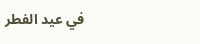في عيد الفطر